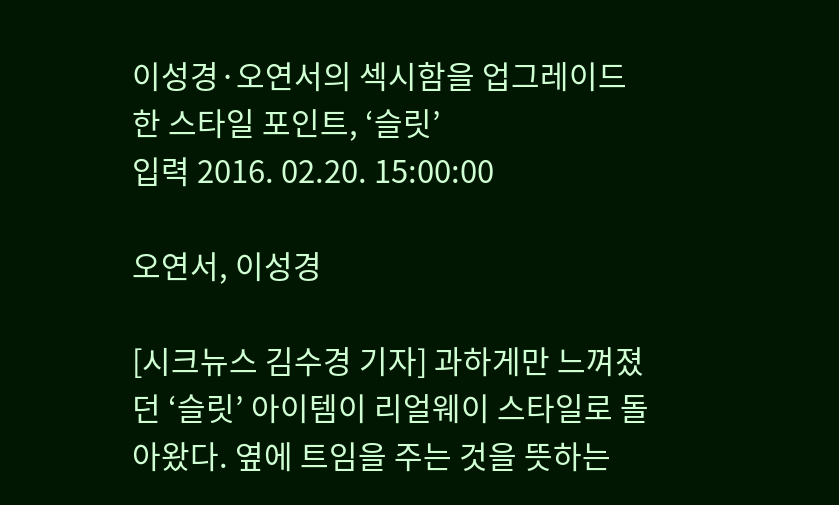이성경·오연서의 섹시함을 업그레이드 한 스타일 포인트, ‘슬릿’
입력 2016. 02.20. 15:00:00

오연서, 이성경

[시크뉴스 김수경 기자] 과하게만 느껴졌던 ‘슬릿’ 아이템이 리얼웨이 스타일로 돌아왔다. 옆에 트임을 주는 것을 뜻하는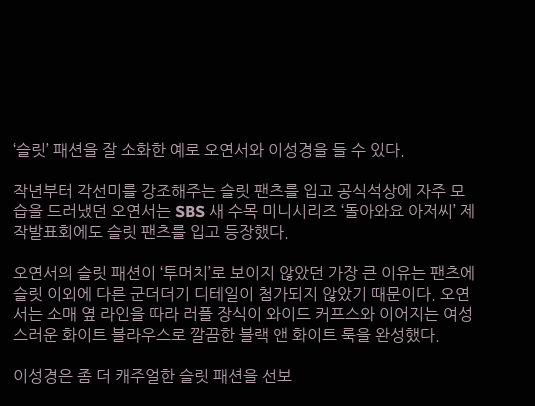‘슬릿’ 패션을 잘 소화한 예로 오연서와 이성경을 들 수 있다.

작년부터 각선미를 강조해주는 슬릿 팬츠를 입고 공식석상에 자주 모습을 드러냈던 오연서는 SBS 새 수목 미니시리즈 ‘돌아와요 아저씨’ 제작발표회에도 슬릿 팬츠를 입고 등장했다.

오연서의 슬릿 패션이 ‘투머치’로 보이지 않았던 가장 큰 이유는 팬츠에 슬릿 이외에 다른 군더더기 디테일이 첨가되지 않았기 때문이다. 오연서는 소매 옆 라인을 따라 러플 장식이 와이드 커프스와 이어지는 여성스러운 화이트 블라우스로 깔끔한 블랙 앤 화이트 룩을 완성했다.

이성경은 좀 더 캐주얼한 슬릿 패션을 선보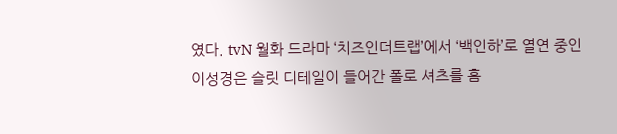였다. tvN 월화 드라마 ‘치즈인더트랩’에서 ‘백인하’로 열연 중인 이성경은 슬릿 디테일이 들어간 폴로 셔츠를 홈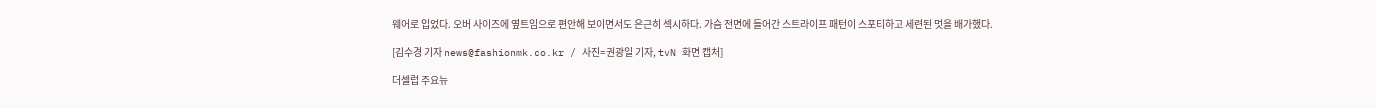웨어로 입었다. 오버 사이즈에 옆트임으로 편안해 보이면서도 은근히 섹시하다. 가슴 전면에 들어간 스트라이프 패턴이 스포티하고 세련된 멋을 배가했다.

[김수경 기자 news@fashionmk.co.kr / 사진=권광일 기자, tvN 화면 캡처]

더셀럽 주요뉴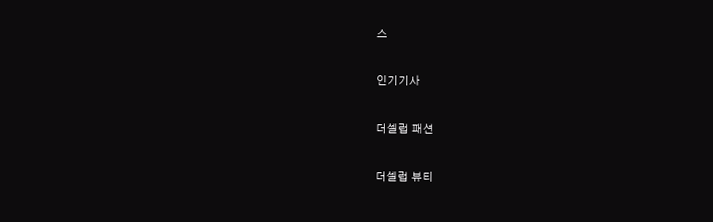스

인기기사

더셀럽 패션

더셀럽 뷰티